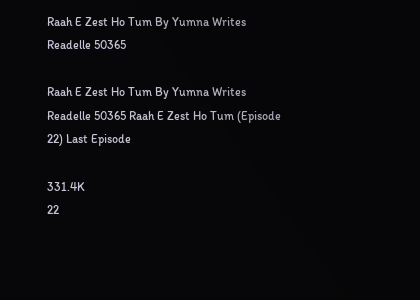Raah E Zest Ho Tum By Yumna Writes Readelle 50365

Raah E Zest Ho Tum By Yumna Writes Readelle 50365 Raah E Zest Ho Tum (Episode 22) Last Episode

331.4K
22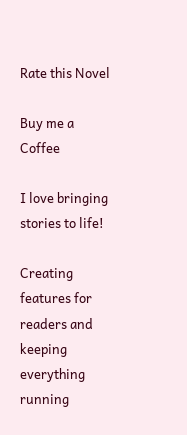Rate this Novel

Buy me a Coffee

I love bringing stories to life!

Creating features for readers and keeping everything running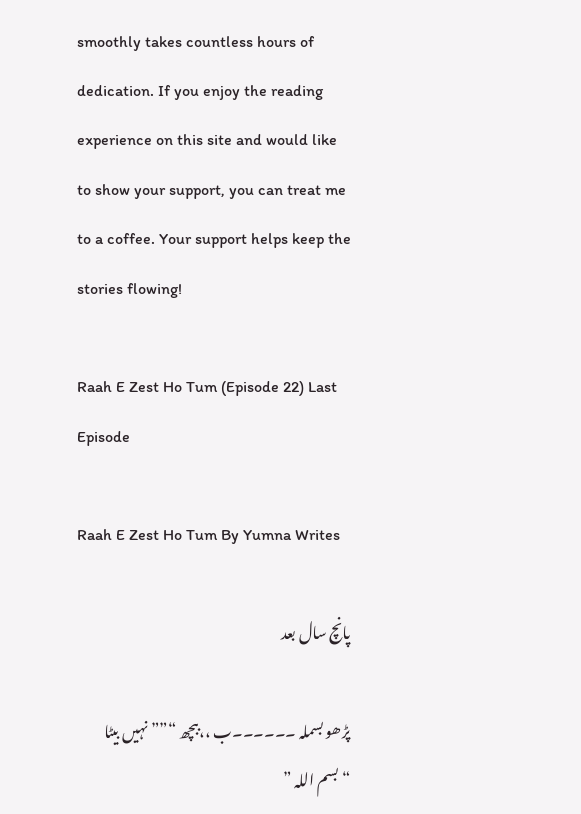smoothly takes countless hours of dedication. If you enjoy the reading experience on this site and would like to show your support, you can treat me to a coffee. Your support helps keep the stories flowing!

Raah E Zest Ho Tum (Episode 22) Last Episode

Raah E Zest Ho Tum By Yumna Writes

پانچ سال بعد

پڑھو بسملہ ۔۔۔۔۔۔ب ،،ببچھ “”” نہیں بیٹا “بسم اللہ ”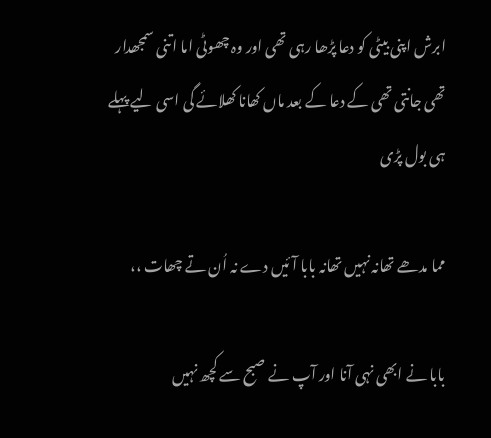ابرش اپنی بیٹی کو دعا پڑھا رہی تھی اور وہ چھوٹی اما اتنی سمجھدار تھی جانتی تھی کے دعا کے بعد ماں کھانا کھلائے گی اسی لیے پہلے ہی بول پڑی

مما مدھے تھانہ نہیں تھانہ بابا آئیں دے نہ اُن تے چھات ،،

بابا نے ابھی نہی آنا اور آپ نے صبح سے کچھ نہیں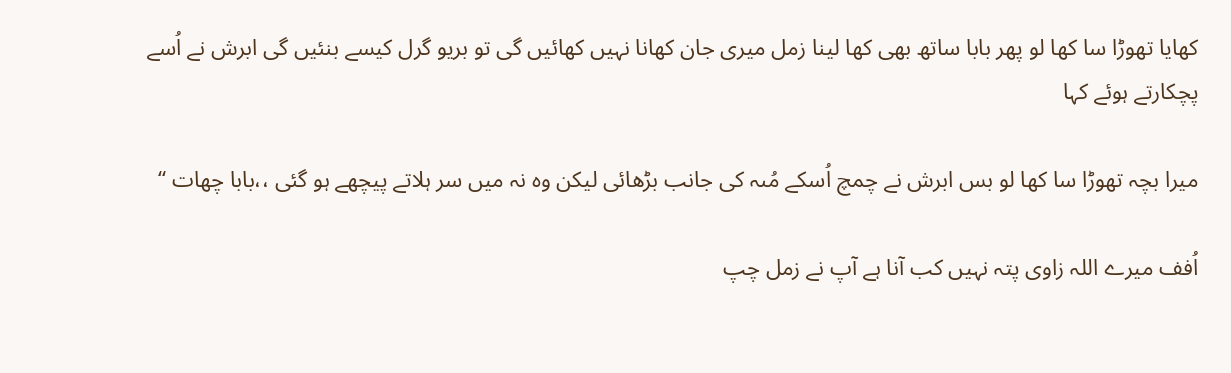کھایا تھوڑا سا کھا لو پھر بابا ساتھ بھی کھا لینا زمل میری جان کھانا نہیں کھائیں گی تو بریو گرل کیسے بنئیں گی ابرش نے اُسے پچکارتے ہوئے کہا

میرا بچہ تھوڑا سا کھا لو بس ابرش نے چمچ اُسکے مُںہ کی جانب بڑھائی لیکن وہ نہ میں سر ہلاتے پیچھے ہو گئی ،،بابا چھات “

اُفف میرے اللہ زاوی پتہ نہیں کب آنا ہے آپ نے زمل چپ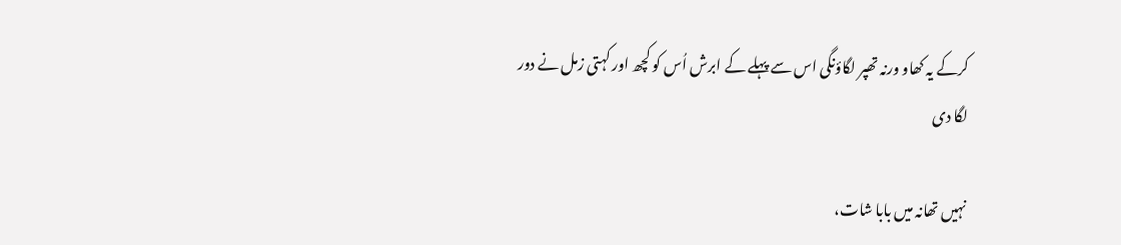کرکے یہ کھاو ورنہ تھپر لگاؤنگی اس سے پہلے کے ابرش اُس کو کچھ اور کہتی زمل نے دور لگا دی

نہیں تھانہ میں بابا شات،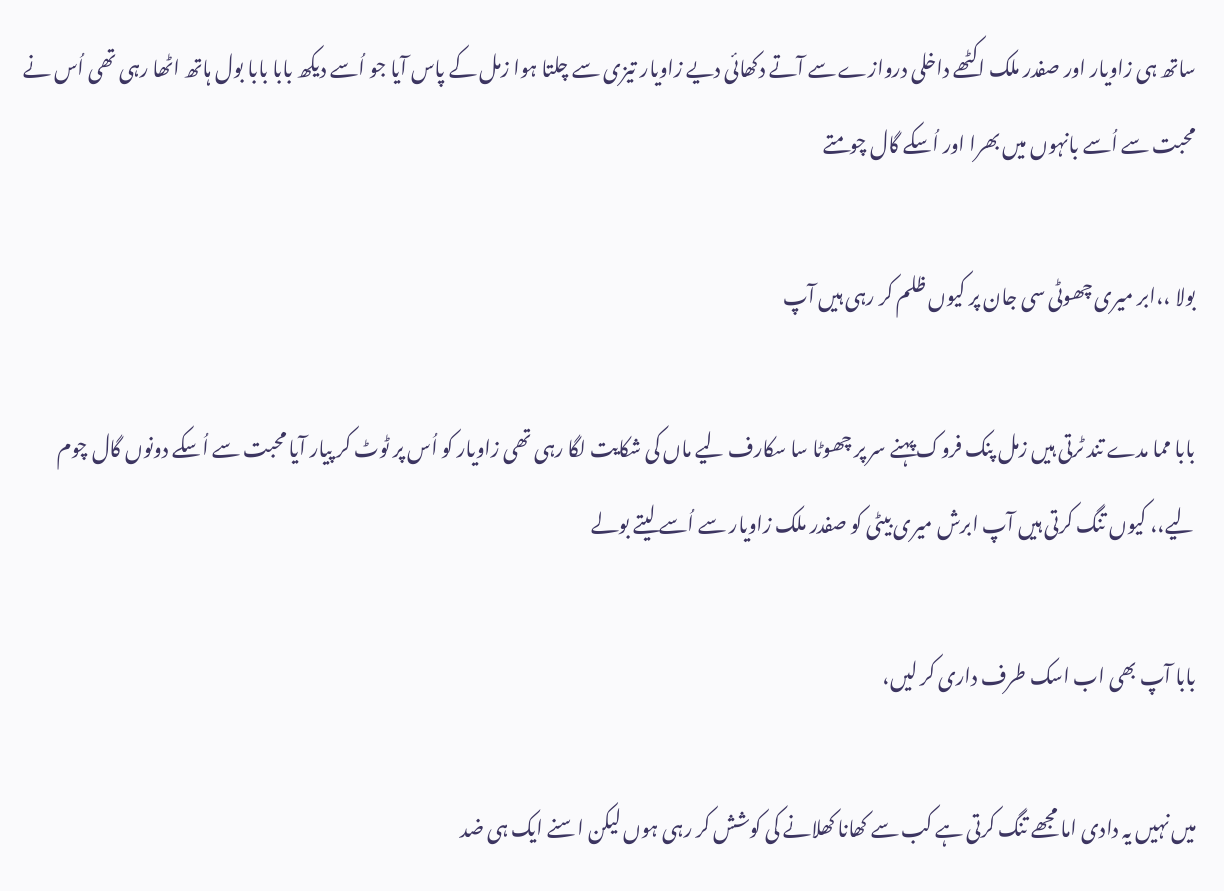ساتھ ہی زاویار اور صفدر ملک اکٹھے داخلی دروازے سے آتے دکھائی دیے زاویار تیزی سے چلتا ہوا زمل کے پاس آیا جو اُسے دیکھ بابا بابا بول ہاتھ اٹھا رہی تھی اُس نے محبت سے اُسے بانہوں میں بھرا اور اُسکے گال چومتے

بولا ،،ابر میری چھوٹی سی جان پر کیوں ظلم کر رہی ہیں آپ

بابا مما مدے تند ٹرتی ہیں زمل پنک فروک پہنے سر پر چھوٹا سا سکارف لیے ماں کی شکایت لگا رہی تھی زاویار کو اُس پر ٹوٹ کر پیار آیا محبت سے اُسکے دونوں گال چوم لیے،، کیوں تنگ کرتی ہیں آپ ابرش میری بیٹی کو صفدر ملک زاویار سے اُسے لیتے بولے

بابا آپ بھی اب اسک طرف داری کر لیں،

میں نہیں یہ دادی اما مجھے تنگ کرتی ہے کب سے کھانا کھلانے کی کوشش کر رہی ہوں لیکن اسنے ایک ہی ضد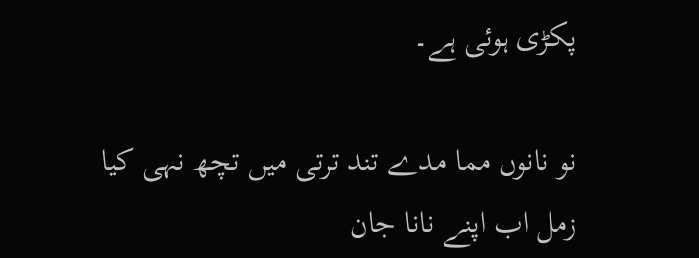پکڑی ہوئی ہے۔

نو نانوں مما مدے تند ترتی میں تچھ نہی کیا زمل اب اپنے نانا جان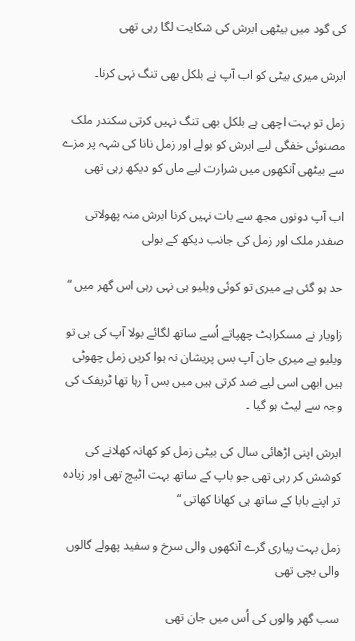کی گود میں بیٹھی ابرش کی شکایت لگا رہی تھی

ابرش میری بیٹی کو اب آپ نے بلکل بھی تنگ نہی کرنا۔

زمل تو بہت اچھی ہے بلکل بھی تنگ نہیں کرتی سکندر ملک مصنوئی خفگی لیے ابرش کو بولے اور زمل نانا کی شہہ پر مزے سے بیٹھی آنکھوں میں شرارت لیے ماں کو دیکھ رہی تھی

اب آپ دونوں مجھ سے بات نہیں کرنا ابرش منہ پھولاتی صفدر ملک اور زمل کی جانب دیکھ کے بولی

حد ہو گئی ہے میری تو کوئی ويليو ہی نہی رہی اس گھر میں “

زاویار نے مسکراہٹ چھپاتے اُسے ساتھ لگائے بولا آپ کی ہی تو ویليو ہے میری جان آپ بس پریشان نہ ہوا کریں زمل چھوٹی ہیں ابھی اسی لیے ضد کرتی ہیں میں بس آ رہا تھا ٹریفک کی وجہ سے لیٹ ہو گیا ۔

ابرش اپنی اڑھائی سال کی بیٹی زمل کو کھانہ کھلانے کی کوشش کر رہی تھی جو باپ کے ساتھ بہت اٹیچ تھی اور زیادہ تر اپنے بابا کے ساتھ ہی کھانا کھاتی “

زمل بہت پیاری گرے آنکھوں والی سرخ و سفید پھولے گالوں والی بچی تھی

سب گھر والوں کی اُس میں جان تھی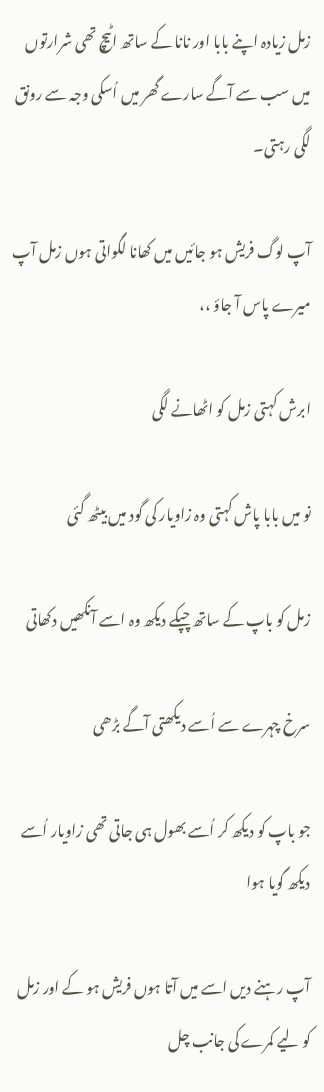زمل زیادہ اپنے بابا اور نانا کے ساتھ اٹیچ تھی شرارتوں میں سب سے آگے سارے گھر میں اُسکی وجہ سے رونق لگی رہتی۔

آپ لوگ فریش ہو جائیں میں کھانا لگواتی ہوں زمل آپ میرے پاس آ جاؤ ،،

ابرش کہتی زمل کو اٹھانے لگی

نو میں بابا پاش کہتی وہ زاویار کی گود میں بیٹھ گئی

زمل کو باپ کے ساتھ چپکے دیکھ وہ اسے آنکھیں دکھاتی

سرخ چہرے سے اُسے دیکھتی آگے بڑھی

جو باپ کو دیکھ کر اُسے بھول ہی جاتی تھی زاویار اُسے دیکھ گویا ہوا

آپ رہنے دیں اسے میں آتا ہوں فریش ہو کے اور زمل کو لیے کمرے کی جانب چل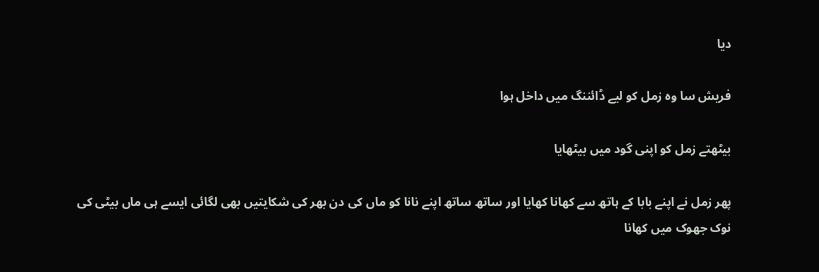دیا

فریش سا وہ زمل کو لیے ڈائننگ میں داخل ہوا

بیٹھتے زمل کو اپنی گود میں بیٹھایا

پھر زمل نے اپنے بابا کے ہاتھ سے کھانا کھایا اور ساتھ ساتھ اپنے نانا کو ماں کی دن بھر کی شکايتیں بھی لگائی ایسے ہی ماں بیٹی کی نوک جھوک میں کھانا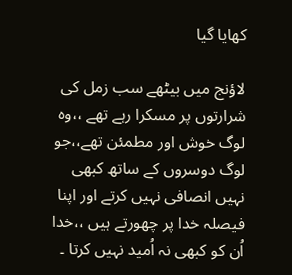کھایا گیا

لاؤنج میں بیٹھے سب زمل کی شرارتوں پر مسکرا رہے تھے ،،وہ لوگ خوش اور مطمئن تھے،،جو لوگ دوسروں کے ساتھ کبھی نہیں انصافی نہیں کرتے اور اپنا فیصلہ خدا پر چھورتے ہیں ،،خدا اُن کو کبھی نہ اُمید نہیں کرتا ۔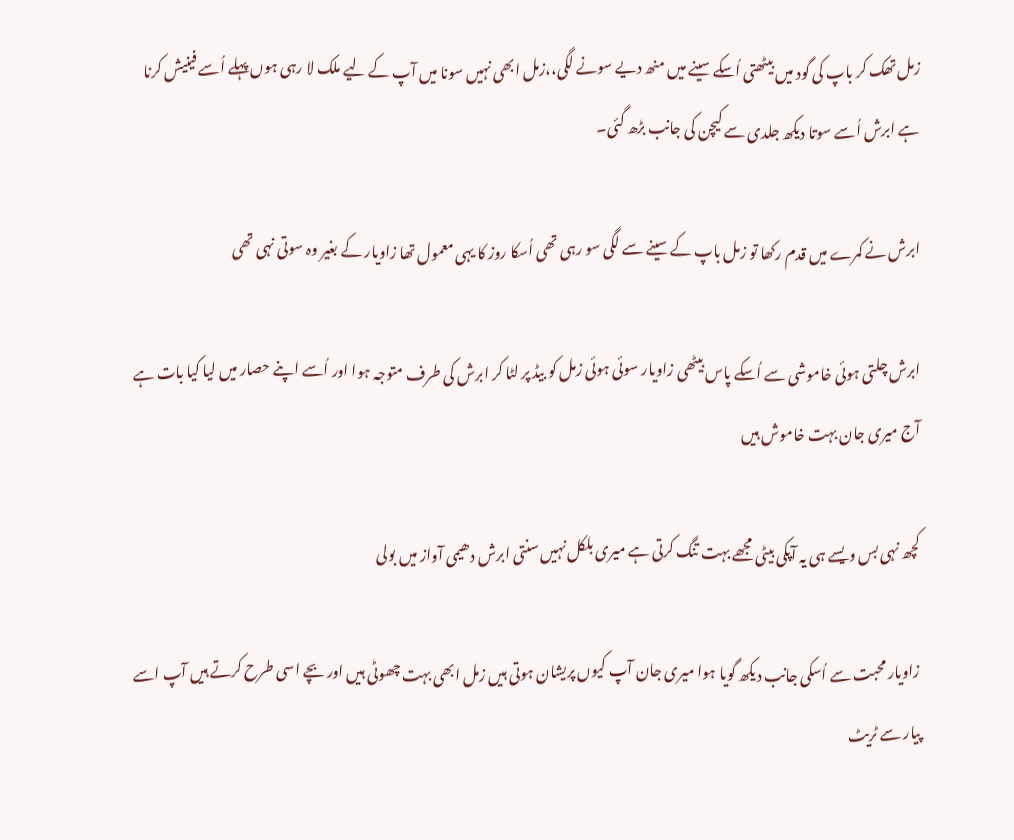زمل تھک کر باپ کی گود میں بیٹھتی اُسکے سینے میں منھ دیے سونے لگی،،زمل ابھی نہیں سونا میں آپ کے لیے ملک لا رہی ہوں پہلے اُسے فینیش کرنا ہے ابرش اُسے سوتا دیکھ جلدی سے کیچن کی جانب بڑھ گئی۔

ابرش نے کمرے میں قدم رکھا تو زمل باپ کے سینے سے لگی سو رہی تھی اُسکا روز کا یہی معمول تھا زاویار کے بغیر وہ سوتی نہی تھی

ابرش چلتی ہوئی خاموشی سے اُسکے پاس بیٹھی زاویار سوئی ہوئی زمل کو بیڈ پر لٹا کر ابرش کی طرف متوجہ ہوا اور اُسے اپنے حصار میں لیا کیا بات ہے آج میری جان بہت خاموش ہیں

کچھ نہی بس ویسے ہی یہ آپکی بیٹی مجھے بہت تنگ کرتی ہے میری بلکل نہیں سنتی ابرش دھیمی آواز میں بولی

زاویار محبت سے اُسکی جانب دیکھ گویا ہوا میری جان آپ کیوں پریشان ہوتی ہیں زمل ابھی بہت چھوٹی ہیں اور بچے اسی طرح کرتے ہیں آپ اسے پیار سے ٹریٹ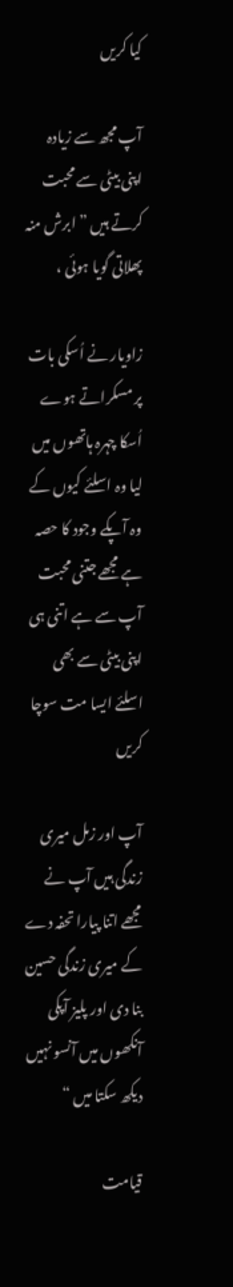کیا کریں

آپ مجھ سے زیادہ اپنی بیٹی سے محبت کرتے ہیں ” ابرش منہ پھلاتی گویا ہوئی ،

زاویار نے اُسکی بات پر مسکراتے ہوے اُسکا چہرہ ہاتھوں میں لیا وہ اسلئے کیوں کے وہ آپکے وجود کا حصہ ہے مجھے جتنی محبت آپ سے ہے اتنی ہی اپنی بیٹی سے بھی اسلئے ایسا مت سوچا کریں

آپ اور زمل میری زندگی ہیں آپ نے مجھے اتنا پیارا تحفہ دے کے میری زندگی حسین بنا دی اور پلیز آپکی آنکھوں میں آنسو نہیں دیکھ سکتا میں “

قیامت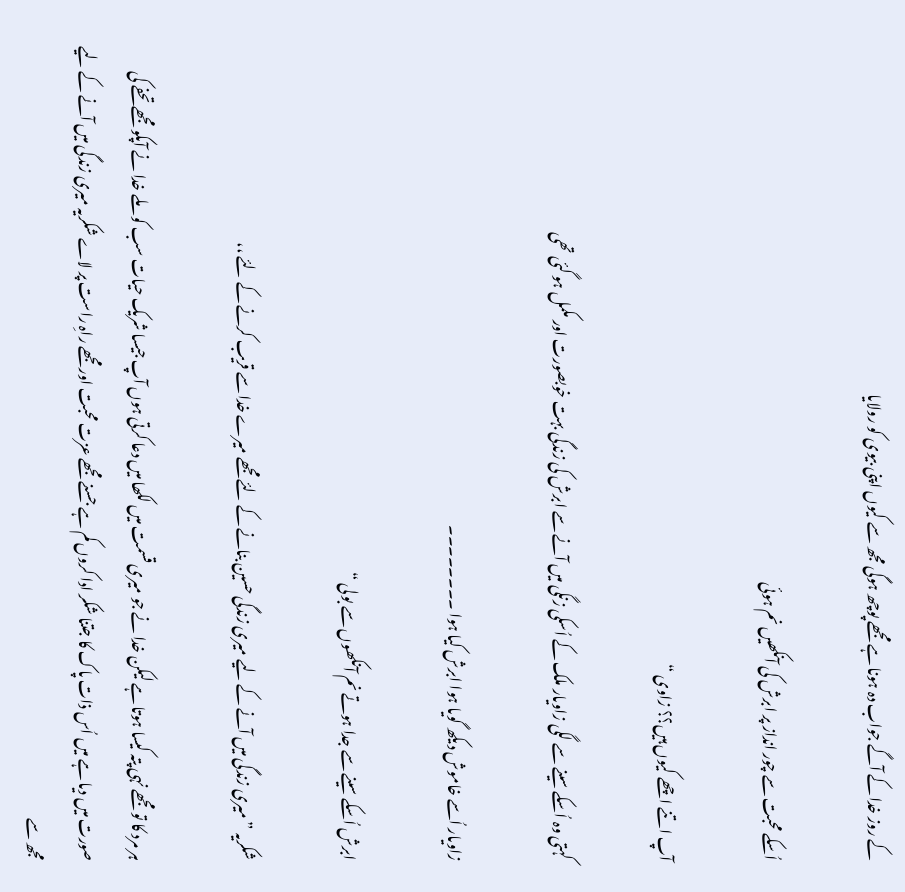کے روز خدا کے آگے جواب دہ ہونا ہے مجھے پوچھ ہوگی مجھ سے کیوں اپنی بیوی کو رولایا

اُسکے محبت سے چور انداز پر ابرش کی آنکھیں نم ہوئی

آپ اتنے اچھے کیوں ہیں؟؟ زاوی “

کہتی وہ اُسکے سینے سے لگی زاویار ملک کے اُسکی زنگی میں آنے سے ابرش کی زندگی بہت خوبصورت اور مکمل ہو گئی تھی

زاویار اُسے خاموش دیکھ گویا ہوا ابرش کیا ہوا ۔۔۔۔۔۔۔۔

ابرش اُسکے سینے سے جدا ہوتے نم آنکھوں سے بولی “

شکریہ ” میری زندگی میں آنے کے لیے میری زندگی حسین بنانے کے لئے مجھے میرے خدا سے قریب کرنے کے لئے ،،

ہر مرد کا تو مجھے نہی پتہ کیسا ہوتا ہے لیکن خدا نے جو میری قسمت میں لکھا میں دعا کرتی ہوں آپ جیسا شریک حیات سب کو ملے خدا نے آپکو مجھے تحفے کی صورت میں دیا ہے میں اُس ذات پاک کا جتنا شکر ادا کروں کم ہے جسنے مجھے عزت محبت اور مجھے راہِ راست پر لاے شکریہ میری زندگی میں آنے کے لیے مجھ سے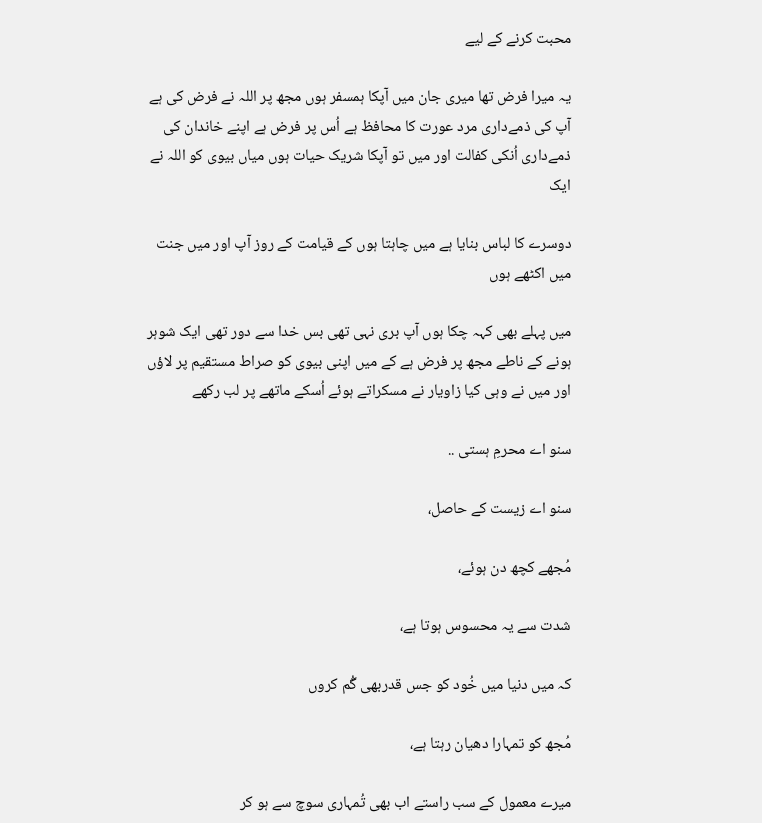محبت کرنے کے لیے

یہ میرا فرض تھا میری جان میں آپکا ہمسفر ہوں مجھ پر اللہ نے فرض کی ہے آپ کی ذمےداری مرد عورت کا محافظ ہے اُس پر فرض ہے اپنے خاندان کی ذمےداری اُنکی کفالت اور میں تو آپکا شریک حیات ہوں میاں بیوی کو اللہ نے ایک

دوسرے کا لباس بنایا ہے میں چاہتا ہوں کے قیامت کے روز آپ اور میں جنت میں اکٹھے ہوں

میں پہلے بھی کہہ چکا ہوں آپ بری نہی تھی بس خدا سے دور تھی ایک شوہر ہونے کے ناطے مجھ پر فرض ہے کے میں اپنی بیوی کو صراط مستقیم پر لاؤں اور میں نے وہی کیا زاویار نے مسکراتے ہوئے اُسکے ماتھے پر لب رکھے

سنو اے محرمِ ہستی ..

سنو اے زیست کے حاصل،

مُجھے کچھ دن ہوئے،

شدت سے یہ محسوس ہوتا ہے،

کہ میں دنیا میں خُود کو جس قدربھی گُم کروں

مُجھ کو تمہارا دھیان رہتا ہے،

میرے معمول کے سب راستے اب بھی تُمہاری سوچ سے ہو کر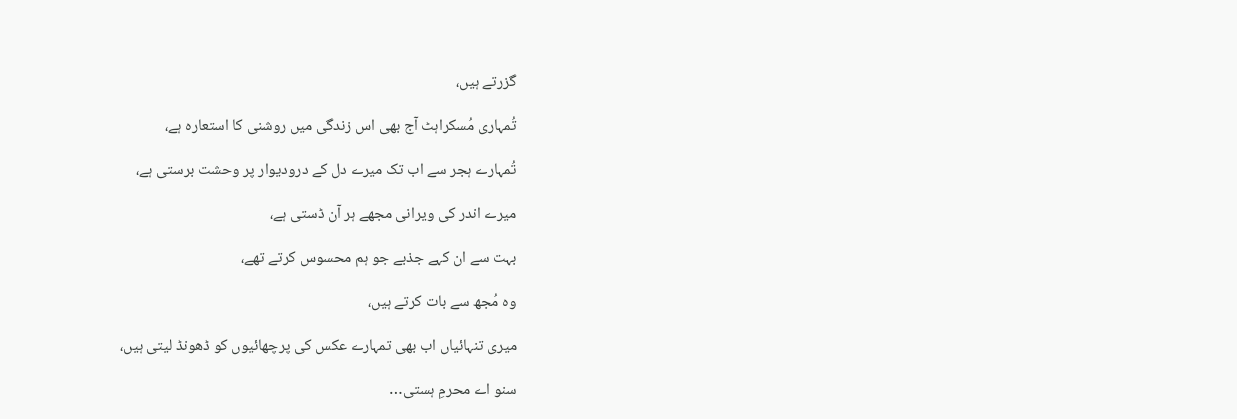گزرتے ہیں،

تُمہاری مُسکراہٹ آج بھی اس زندگی میں روشنی کا استعارہ ہے،

تُمہارے ہجر سے اب تک میرے دل کے درودیوار پر وحشت برستی ہے،

میرے اندر کی ویرانی مجھے ہر آن ڈستی ہے،

بہت سے ان کہے جذبے جو ہم محسوس کرتے تھے،

وہ مُجھ سے بات کرتے ہیں،

میری تنہائیاں اب بھی تمہارے عکس کی پرچھائیوں کو ڈھونڈ لیتی ہیں،

سنو اے محرمِ ہستی…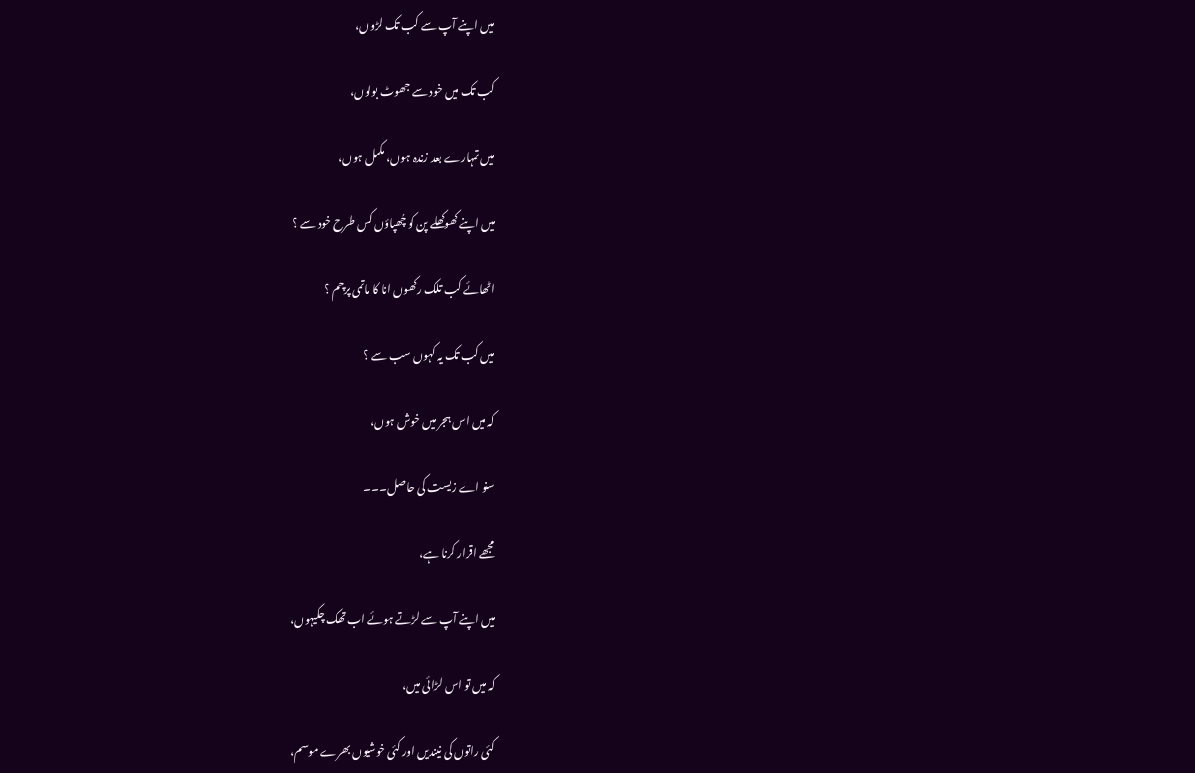میں اپنے آپ سے کب تک لڑوں،

کب تک میں خود سے جھوٹ بولوں،

میں تمہارے بعد زندہ ہوں، مکمل ہوں،

میں اپنے کھوکھلے پن کو چُھپاؤں کس طرح خود سے ؟

اٹھائے کب تلک رکھوں انا کا ماتمی پرچم ؟

میں کب تک یہ کہوں سب سے ؟

کہ میں اس ہجر میں خوش ہوں،

سنو اے زیست کی حاصل۔۔۔

مجھے اقرار کرنا ہے،

میں اپنے آپ سے لڑتے ہوئے اب تھک چکیہوں،

کہ میں تو اس لڑائی میں،

کئی راتوں کی نیندیں اور کئی خوشیوں بھرے موسم،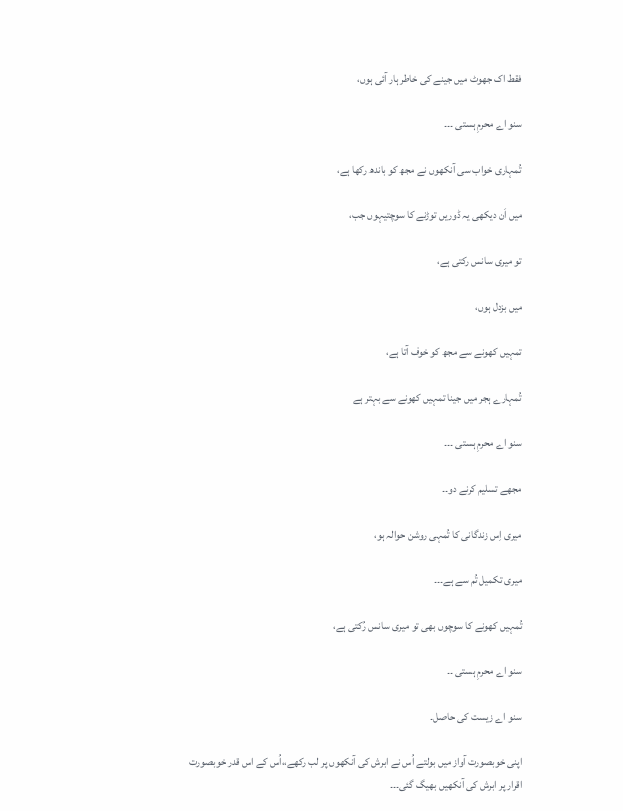فقط اک جھوٹ میں جینے کی خاطر ہار آئی ہوں،

سنو اے محرمِ ہستی ۔۔۔

تُمہاری خواب سی آنکھوں نے مجھ کو باندھ رکھا ہے،

میں اَن دیکھی یہ ڈوریں توڑنے کا سوچتیہوں جب،

تو میری سانس رکتی ہے،

میں بزدل ہوں،

تمہیں کھونے سے مجھ کو خوف آتا ہے،

تُمہارے ہجر میں جینا تمہیں کھونے سے بہتر ہے

سنو اے محرمِ ہستی ۔۔۔

مجھے تسلیم کرنے دو۔۔

میری اِس زندگانی کا تُمہی روشن حوالہ ہو،

میری تکمیل تُم سے ہے۔۔۔

تُمہیں کھونے کا سوچوں بھی تو میری سانس رُکتی ہے،

سنو اے محرمِ ہستی ۔۔

سنو اے زیست کی حاصل۔

اپنی خوبصورت آواز میں بولتے اُس نے ابرش کی آنکھوں پر لب رکھے،،اُس کے اس قدر خوبصورت اقرار پر ابرش کی آنکھیں بھیگ گئی۔۔۔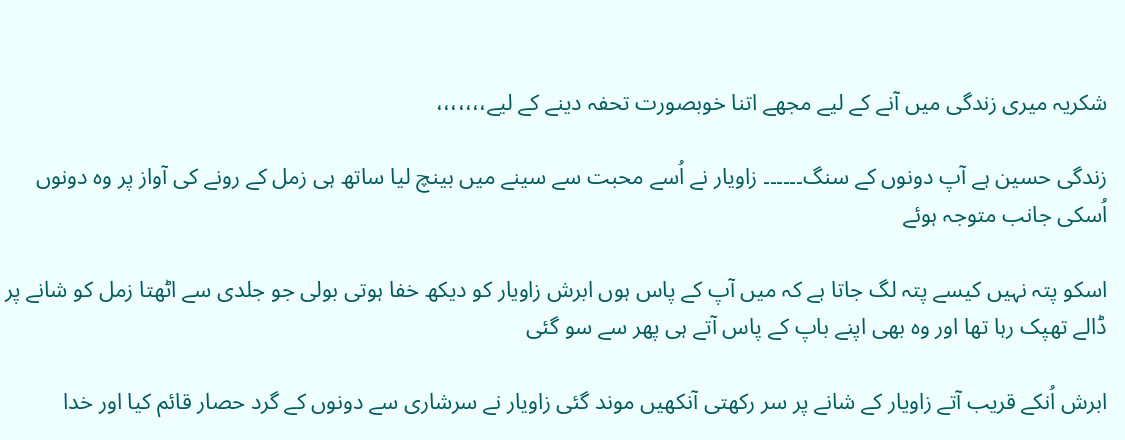شکریہ میری زندگی میں آنے کے لیے مجھے اتنا خوبصورت تحفہ دینے کے لیے،،،،،،،

زندگی حسین ہے آپ دونوں کے سنگ۔۔۔۔۔۔ زاویار نے اُسے محبت سے سینے میں بینچ لیا ساتھ ہی زمل کے رونے کی آواز پر وہ دونوں اُسکی جانب متوجہ ہوئے

اسکو پتہ نہیں کیسے پتہ لگ جاتا ہے کہ میں آپ کے پاس ہوں ابرش زاویار کو دیکھ خفا ہوتی بولی جو جلدی سے اٹھتا زمل کو شانے پر ڈالے تھپک رہا تھا اور وہ بھی اپنے باپ کے پاس آتے ہی پھر سے سو گئی

ابرش اُنکے قریب آتے زاویار کے شانے پر سر رکھتی آنکھیں موند گئی زاویار نے سرشاری سے دونوں کے گرد حصار قائم کیا اور خدا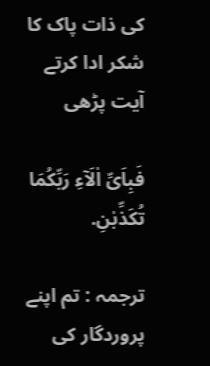کی ذات پاک کا شکر ادا کرتے آیت پڑھی

فَبِاَىِّ اٰلَاۤءِ رَبِّكُمَا تُكَذِّبٰنِ.

ترجمہ : تم اپنے پروردگار کی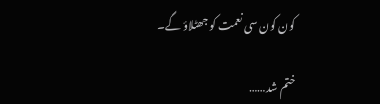کون کون سی نعمت کو جھٹلاؤ گے۔

ختم شد……